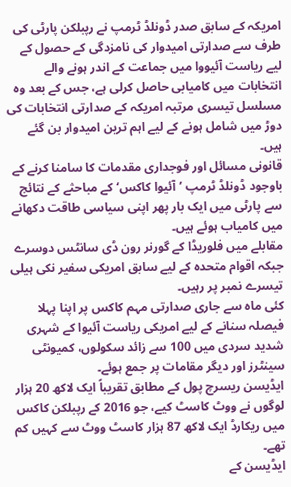امریکہ کے سابق صدر ڈونلڈ ٹرمپ نے رپبلکن پارٹی کی طرف سے صدارتی امیدوار کی نامزدگی کے حصول کے لیے ریاست آئیووا میں جماعت کے اندر ہونے والے انتخابات میں کامیابی حاصل کرلی ہے، جس کے بعد وہ مسلسل تیسری مرتبہ امریکہ کے صدارتی انتخابات کی دوڑ میں شامل ہونے کے لیے اہم ترین امیدوار بن گئے ہیں۔
قانونی مسائل اور فوجداری مقدمات کا سامنا کرنے کے باوجود ڈونلڈ ٹرمپ ’آئیوا کاکس‘ کے مباحثے کے نتائج سے پارٹی میں ایک بار پھر اپنی سیاسی طاقت دکھانے میں کامیاب ہوئے ہیں۔
مقابلے میں فلوریڈا کے گورنر رون ڈی سانٹس دوسرے جبکہ اقوام متحدہ کے لیے سابق امریکی سفیر نکی ہیلی تیسرے نمبر پر رہیں۔
کئی ماہ سے جاری صدارتی مہم کاکس پر اپنا پہلا فیصلہ سنانے کے لیے امریکی ریاست آئیوا کے شہری شدید سردی میں 100 سے زائد سکولوں، کمیونٹی سینٹرز اور دیگر مقامات پر جمع ہوئے۔
ایڈیسن ریسرچ پول کے مطابق تقریباً ایک لاکھ 20 ہزار لوگوں نے ووٹ کاسٹ کیے، جو 2016 کے رپبلکن کاکس میں ریکارڈ ایک لاکھ 87 ہزار کاسٹ ووٹ سے کہیں کم تھے۔
ایڈیسن کے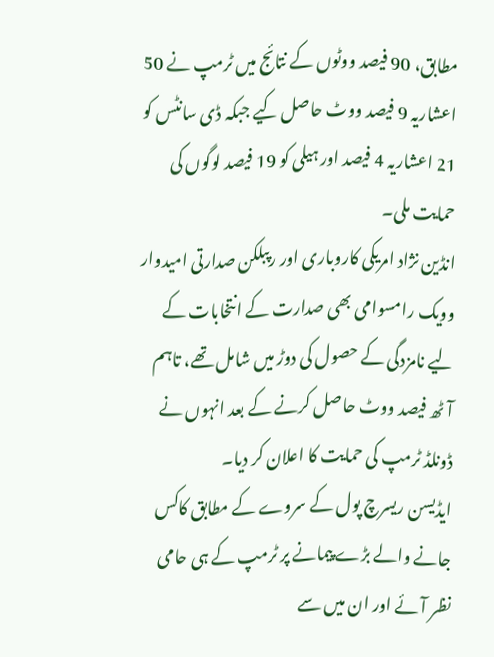مطابق، 90 فیصد ووٹوں کے نتائج میں ٹرمپ نے 50 اعشاریہ 9 فیصد ووٹ حاصل کیے جبکہ ڈی سانٹس کو 21 اعشاریہ 4 فیصد اور ہیلی کو 19 فیصد لوگوں کی حمایت ملی۔
انڈین نژاد امریکی کاروباری اور رپبلکن صدارتی امیدوار وویک رامسوامی بھی صدارت کے انتخابات کے لیے نامزدگی کے حصول کی دوڑ میں شامل تھے، تاہم آٹھ فیصد ووٹ حاصل کرنے کے بعد انہوں نے ڈونلڈ ٹرمپ کی حمایت کا اعلان کر دیا۔
ایڈیسن ریسرچ پول کے سروے کے مطابق کاکس جانے والے بڑے پیمانے پر ٹرمپ کے ہی حامی نظر آئے اور ان میں سے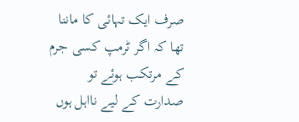صرف ایک تہائی کا ماننا تھا کہ اگر ٹرمپ کسی جرم کے مرتکب ہوئے تو صدارت کے لیے نااہل ہوں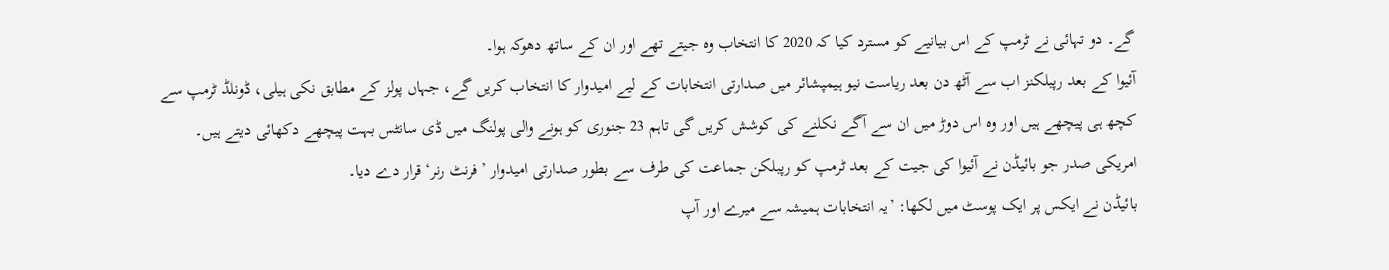گے۔ دو تہائی نے ٹرمپ کے اس بیانیے کو مسترد کیا کہ 2020 کا انتخاب وہ جیتے تھے اور ان کے ساتھ دھوکہ ہوا۔
آئیوا کے بعد رپبلکنز اب سے آٹھ دن بعد ریاست نیو ہیمپشائر میں صدارتی انتخابات کے لیے امیدوار کا انتخاب کریں گے، جہاں پولز کے مطابق نکی ہیلی، ڈونلڈ ٹرمپ سے کچھ ہی پیچھے ہیں اور وہ اس دوڑ میں ان سے آگے نکلنے کی کوشش کریں گی تاہم 23 جنوری کو ہونے والی پولنگ میں ڈی سانٹس بہت پیچھے دکھائی دیتے ہیں۔
امریکی صدر جو بائیڈن نے آئیوا کی جیت کے بعد ٹرمپ کو رپبلکن جماعت کی طرف سے بطور صدارتی امیدوار ’فرنٹ رنر‘ قرار دے دیا۔
بائیڈن نے ایکس پر ایک پوسٹ میں لکھا: ’یہ انتخابات ہمیشہ سے میرے اور آپ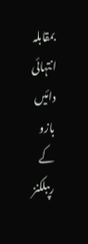بمقابلہ انتہائی دائیں بازو کے رپبلکنز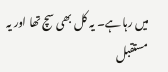میں رہا ہے۔ یہ کل بھی سچ تھا اور یہ مستقبل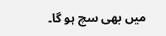میں بھی سچ ہو گا۔